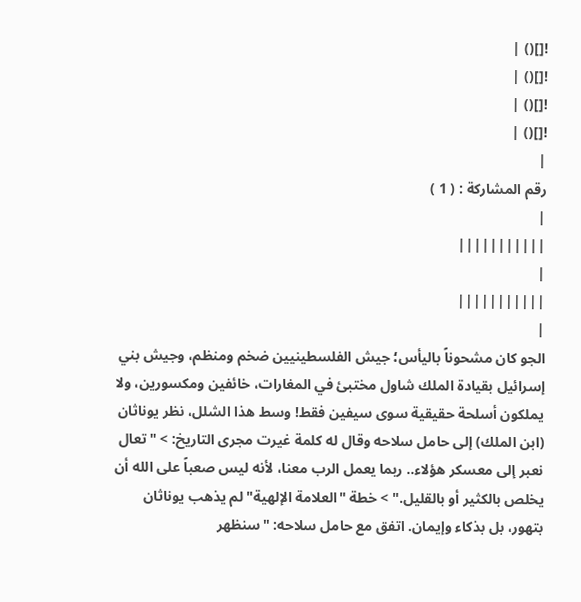![]() |
![]() |
![]() |
![]() |
|
رقم المشاركة : ( 1 )
|
|||||||||||
|
|||||||||||
|
الجو كان مشحوناً باليأس؛ جيش الفلسطينيين ضخم ومنظم، وجيش بني إسرائيل بقيادة الملك شاول مختبئ في المغارات، خائفين ومكسورين، ولا يملكون أسلحة حقيقية سوى سيفين فقط! وسط هذا الشلل، نظر يوناثان (ابن الملك) إلى حامل سلاحه وقال له كلمة غيرت مجرى التاريخ: > "تعال نعبر إلى معسكر هؤلاء.. ربما يعمل الرب معنا، لأنه ليس صعباً على الله أن يخلص بالكثير أو بالقليل." > خطة "العلامة الإلهية" لم يذهب يوناثان بتهور، بل بذكاء وإيمان. اتفق مع حامل سلاحه: "سنظهر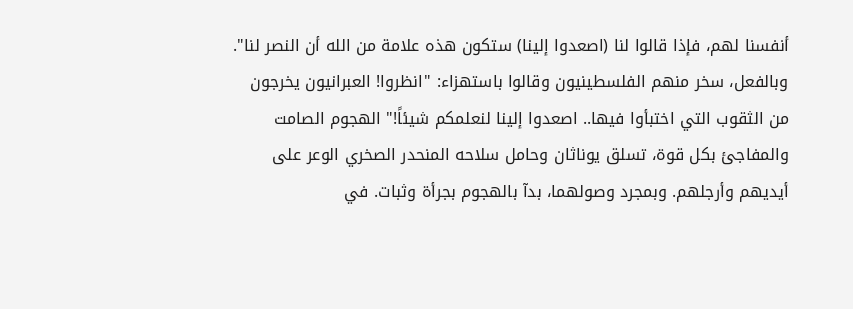أنفسنا لهم، فإذا قالوا لنا (اصعدوا إلينا) ستكون هذه علامة من الله أن النصر لنا". وبالفعل، سخر منهم الفلسطينيون وقالوا باستهزاء: "انظروا! العبرانيون يخرجون من الثقوب التي اختبأوا فيها.. اصعدوا إلينا لنعلمكم شيئاً!" الهجوم الصامت والمفاجئ بكل قوة، تسلق يوناثان وحامل سلاحه المنحدر الصخري الوعر على أيديهم وأرجلهم. وبمجرد وصولهما، بدآ بالهجوم بجرأة وثبات. في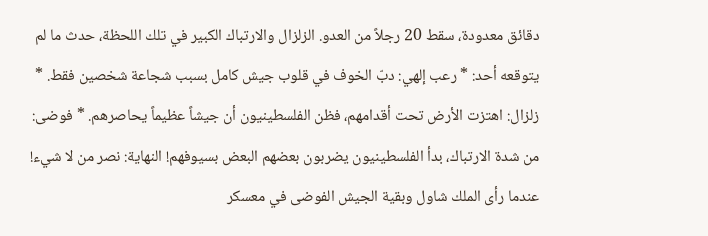دقائق معدودة، سقط 20 رجلاً من العدو. الزلزال والارتباك الكبير في تلك اللحظة، حدث ما لم يتوقعه أحد: * رعب إلهي: دبّ الخوف في قلوب جيش كامل بسبب شجاعة شخصين فقط. * زلزال: اهتزت الأرض تحت أقدامهم، فظن الفلسطينيون أن جيشاً عظيماً يحاصرهم. * فوضى: من شدة الارتباك، بدأ الفلسطينيون يضربون بعضهم البعض بسيوفهم! النهاية: نصر من لا شيء! عندما رأى الملك شاول وبقية الجيش الفوضى في معسكر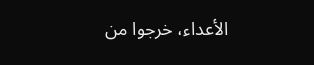الأعداء، خرجوا من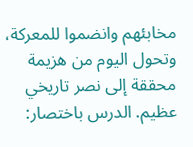مخابئهم وانضموا للمعركة، وتحول اليوم من هزيمة محققة إلى نصر تاريخي عظيم. الدرس باختصار: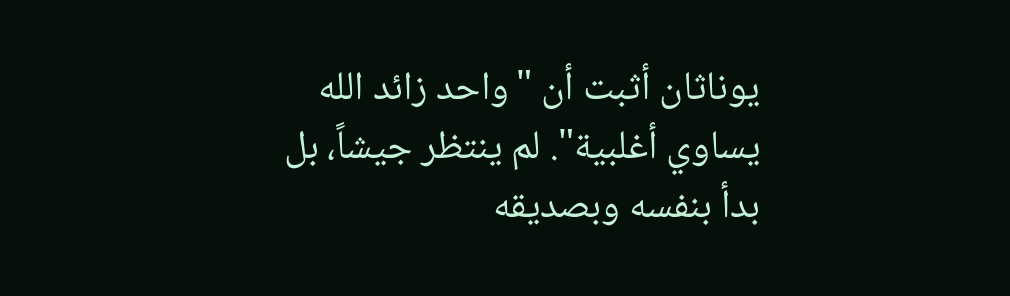يوناثان أثبت أن "واحد زائد الله يساوي أغلبية". لم ينتظر جيشاً، بل بدأ بنفسه وبصديقه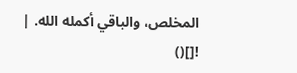المخلص، والباقي أكمله الله. |
![]()